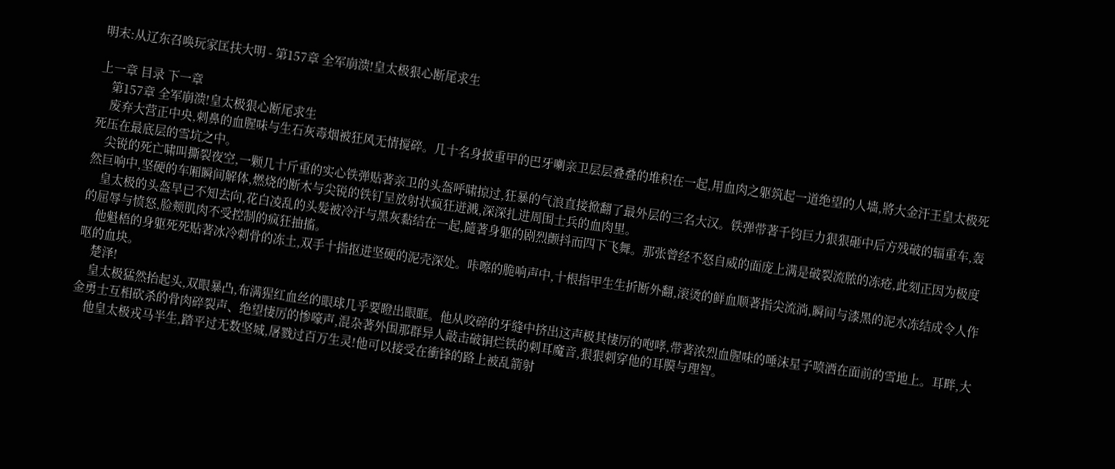明末:从辽东召唤玩家匡扶大明 - 第157章 全军崩溃!皇太极狠心断尾求生

上一章 目录 下一章
    第157章 全军崩溃!皇太极狠心断尾求生
    废弃大营正中央,刺鼻的血腥味与生石灰毒烟被狂风无情搅碎。几十名身披重甲的巴牙喇亲卫层层叠叠的堆积在一起,用血肉之躯筑起一道绝望的人墙,將大金汗王皇太极死死压在最底层的雪坑之中。
    尖锐的死亡啸叫撕裂夜空,一颗几十斤重的实心铁弹贴著亲卫的头盔呼啸掠过,狂暴的气浪直接掀翻了最外层的三名大汉。铁弹带著千钧巨力狠狠砸中后方残破的辐重车,轰然巨响中,坚硬的车厢瞬间解体,燃烧的断木与尖锐的铁钉呈放射状疯狂迸溅,深深扎进周围士兵的血肉里。
    皇太极的头盔早已不知去向,花白凌乱的头髮被冷汗与黑灰黏结在一起,隨著身躯的剧烈颤抖而四下飞舞。那张曾经不怒自威的面庞上满是破裂流脓的冻疮,此刻正因为极度的屈辱与愤怒,脸颊肌肉不受控制的疯狂抽搐。
    他魁梧的身躯死死贴著冰冷刺骨的冻土,双手十指抠进坚硬的泥壳深处。咔嚓的脆响声中,十根指甲生生折断外翻,滚烫的鲜血顺著指尖流淌,瞬间与漆黑的泥水冻结成令人作呕的血块。
    楚泽!
    皇太极猛然抬起头,双眼暴凸,布满猩红血丝的眼球几乎要瞪出眼眶。他从咬碎的牙缝中挤出这声极其悽厉的咆哮,带著浓烈血腥味的唾沫星子喷洒在面前的雪地上。耳畔,大金勇士互相砍杀的骨肉碎裂声、绝望悽厉的惨嚎声,混杂著外围那群异人敲击破铜烂铁的刺耳魔音,狠狠刺穿他的耳膜与理智。
    他皇太极戎马半生,踏平过无数坚城,屠戮过百万生灵!他可以接受在衝锋的路上被乱箭射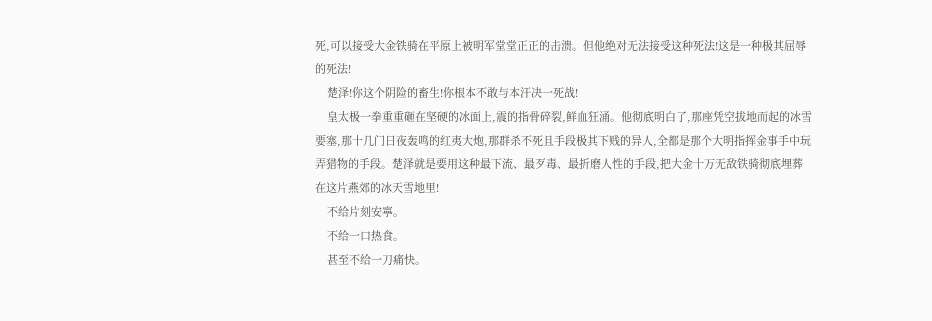死,可以接受大金铁骑在平原上被明军堂堂正正的击溃。但他绝对无法接受这种死法!这是一种极其屈辱的死法!
    楚泽!你这个阴险的畜生!你根本不敢与本汗决一死战!
    皇太极一拳重重砸在坚硬的冰面上,震的指骨碎裂,鲜血狂涌。他彻底明白了,那座凭空拔地而起的冰雪要塞,那十几门日夜轰鸣的红夷大炮,那群杀不死且手段极其下贱的异人,全都是那个大明指挥金事手中玩弄猎物的手段。楚泽就是要用这种最下流、最歹毒、最折磨人性的手段,把大金十万无敌铁骑彻底埋葬在这片燕郊的冰天雪地里!
    不给片刻安寧。
    不给一口热食。
    甚至不给一刀痛快。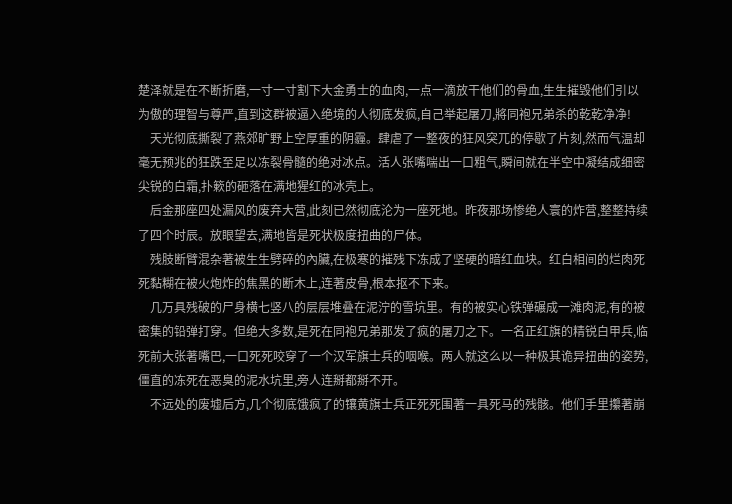楚泽就是在不断折磨,一寸一寸割下大金勇士的血肉,一点一滴放干他们的骨血,生生摧毁他们引以为傲的理智与尊严,直到这群被逼入绝境的人彻底发疯,自己举起屠刀,將同袍兄弟杀的乾乾净净!
    天光彻底撕裂了燕郊旷野上空厚重的阴霾。肆虐了一整夜的狂风突兀的停歇了片刻,然而气温却毫无预兆的狂跌至足以冻裂骨髓的绝对冰点。活人张嘴喘出一口粗气,瞬间就在半空中凝结成细密尖锐的白霜,扑簌的砸落在满地猩红的冰壳上。
    后金那座四处漏风的废弃大营,此刻已然彻底沦为一座死地。昨夜那场惨绝人寰的炸营,整整持续了四个时辰。放眼望去,满地皆是死状极度扭曲的尸体。
    残肢断臂混杂著被生生劈碎的內臟,在极寒的摧残下冻成了坚硬的暗红血块。红白相间的烂肉死死黏糊在被火炮炸的焦黑的断木上,连著皮骨,根本抠不下来。
    几万具残破的尸身横七竖八的层层堆叠在泥泞的雪坑里。有的被实心铁弹碾成一滩肉泥,有的被密集的铅弹打穿。但绝大多数,是死在同袍兄弟那发了疯的屠刀之下。一名正红旗的精锐白甲兵,临死前大张著嘴巴,一口死死咬穿了一个汉军旗士兵的咽喉。两人就这么以一种极其诡异扭曲的姿势,僵直的冻死在恶臭的泥水坑里,旁人连掰都掰不开。
    不远处的废墟后方,几个彻底饿疯了的镶黄旗士兵正死死围著一具死马的残骸。他们手里攥著崩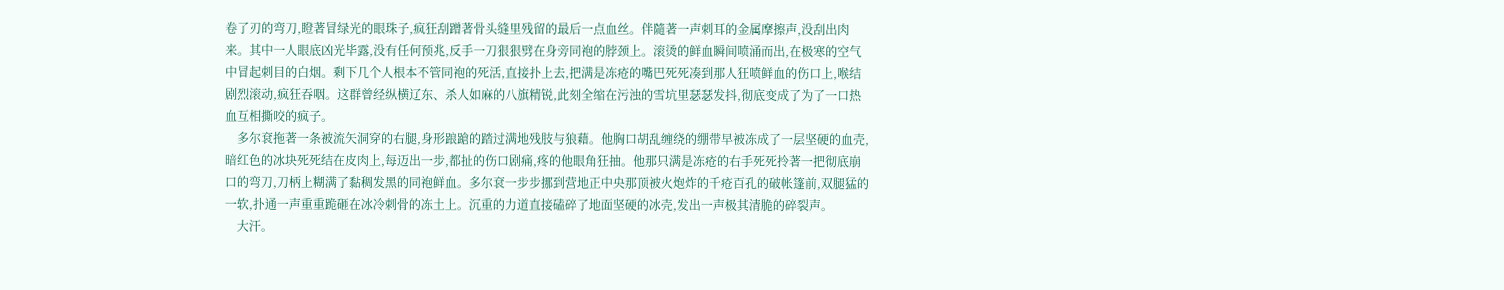卷了刃的弯刀,瞪著冒绿光的眼珠子,疯狂刮蹭著骨头缝里残留的最后一点血丝。伴隨著一声刺耳的金属摩擦声,没刮出肉来。其中一人眼底凶光毕露,没有任何预兆,反手一刀狠狠劈在身旁同袍的脖颈上。滚烫的鲜血瞬间喷涌而出,在极寒的空气中冒起刺目的白烟。剩下几个人根本不管同袍的死活,直接扑上去,把满是冻疮的嘴巴死死凑到那人狂喷鲜血的伤口上,喉结剧烈滚动,疯狂吞咽。这群曾经纵横辽东、杀人如麻的八旗精锐,此刻全缩在污浊的雪坑里瑟瑟发抖,彻底变成了为了一口热血互相撕咬的疯子。
    多尔袞拖著一条被流矢洞穿的右腿,身形踉蹌的踏过满地残肢与狼藉。他胸口胡乱缠绕的绷带早被冻成了一层坚硬的血壳,暗红色的冰块死死结在皮肉上,每迈出一步,都扯的伤口剧痛,疼的他眼角狂抽。他那只满是冻疮的右手死死拎著一把彻底崩口的弯刀,刀柄上糊满了黏稠发黑的同袍鲜血。多尔袞一步步挪到营地正中央那顶被火炮炸的千疮百孔的破帐篷前,双腿猛的一软,扑通一声重重跪砸在冰冷刺骨的冻土上。沉重的力道直接磕碎了地面坚硬的冰壳,发出一声极其清脆的碎裂声。
    大汗。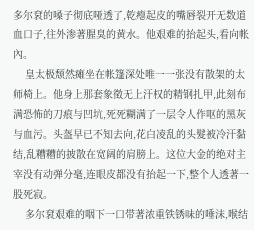多尔袞的嗓子彻底哑透了,乾瘪起皮的嘴唇裂开无数道血口子,往外渗著腥臭的黄水。他艰难的抬起头,看向帐內。
    皇太极颓然瘫坐在帐篷深处唯一一张没有散架的太师椅上。他身上那套象徵无上汗权的精钢扎甲,此刻布满恐怖的刀痕与凹坑,死死糊满了一层令人作呕的黑灰与血污。头盔早已不知去向,花白凌乱的头髮被冷汗黏结,乱糟糟的披散在宽阔的肩膀上。这位大金的绝对主宰没有动弹分毫,连眼皮都没有抬起一下,整个人透著一股死寂。
    多尔袞艰难的咽下一口带著浓重铁锈味的唾沫,喉结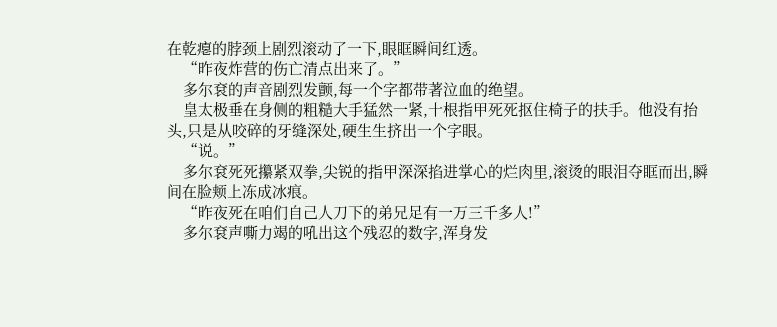在乾瘪的脖颈上剧烈滚动了一下,眼眶瞬间红透。
    “昨夜炸营的伤亡清点出来了。”
    多尔袞的声音剧烈发颤,每一个字都带著泣血的绝望。
    皇太极垂在身侧的粗糙大手猛然一紧,十根指甲死死抠住椅子的扶手。他没有抬头,只是从咬碎的牙缝深处,硬生生挤出一个字眼。
    “说。”
    多尔袞死死攥紧双拳,尖锐的指甲深深掐进掌心的烂肉里,滚烫的眼泪夺眶而出,瞬间在脸颊上冻成冰痕。
    “昨夜死在咱们自己人刀下的弟兄足有一万三千多人!”
    多尔袞声嘶力竭的吼出这个残忍的数字,浑身发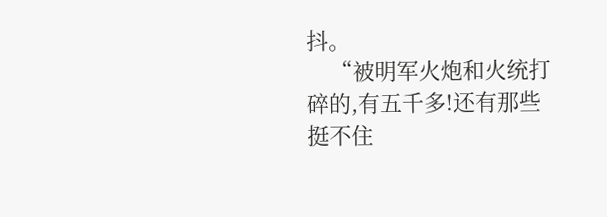抖。
    “被明军火炮和火统打碎的,有五千多!还有那些挺不住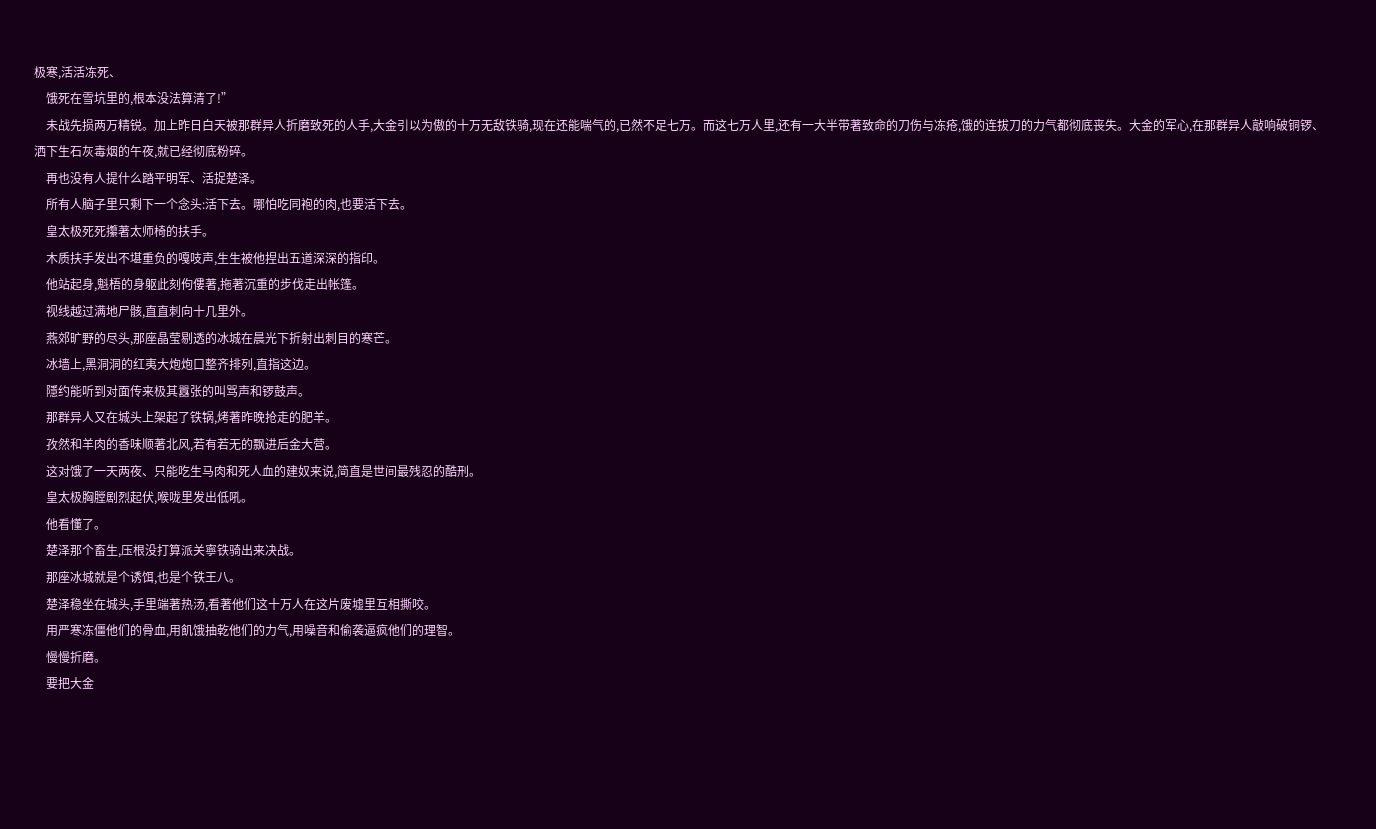极寒,活活冻死、
    饿死在雪坑里的,根本没法算清了!”
    未战先损两万精锐。加上昨日白天被那群异人折磨致死的人手,大金引以为傲的十万无敌铁骑,现在还能喘气的,已然不足七万。而这七万人里,还有一大半带著致命的刀伤与冻疮,饿的连拔刀的力气都彻底丧失。大金的军心,在那群异人敲响破铜锣、洒下生石灰毒烟的午夜,就已经彻底粉碎。
    再也没有人提什么踏平明军、活捉楚泽。
    所有人脑子里只剩下一个念头:活下去。哪怕吃同袍的肉,也要活下去。
    皇太极死死攥著太师椅的扶手。
    木质扶手发出不堪重负的嘎吱声,生生被他捏出五道深深的指印。
    他站起身,魁梧的身躯此刻佝僂著,拖著沉重的步伐走出帐篷。
    视线越过满地尸骸,直直刺向十几里外。
    燕郊旷野的尽头,那座晶莹剔透的冰城在晨光下折射出刺目的寒芒。
    冰墙上,黑洞洞的红夷大炮炮口整齐排列,直指这边。
    隱约能听到对面传来极其囂张的叫骂声和锣鼓声。
    那群异人又在城头上架起了铁锅,烤著昨晚抢走的肥羊。
    孜然和羊肉的香味顺著北风,若有若无的飘进后金大营。
    这对饿了一天两夜、只能吃生马肉和死人血的建奴来说,简直是世间最残忍的酷刑。
    皇太极胸膛剧烈起伏,喉咙里发出低吼。
    他看懂了。
    楚泽那个畜生,压根没打算派关寧铁骑出来决战。
    那座冰城就是个诱饵,也是个铁王八。
    楚泽稳坐在城头,手里端著热汤,看著他们这十万人在这片废墟里互相撕咬。
    用严寒冻僵他们的骨血,用飢饿抽乾他们的力气,用噪音和偷袭逼疯他们的理智。
    慢慢折磨。
    要把大金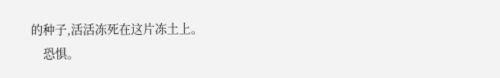的种子,活活冻死在这片冻土上。
    恐惧。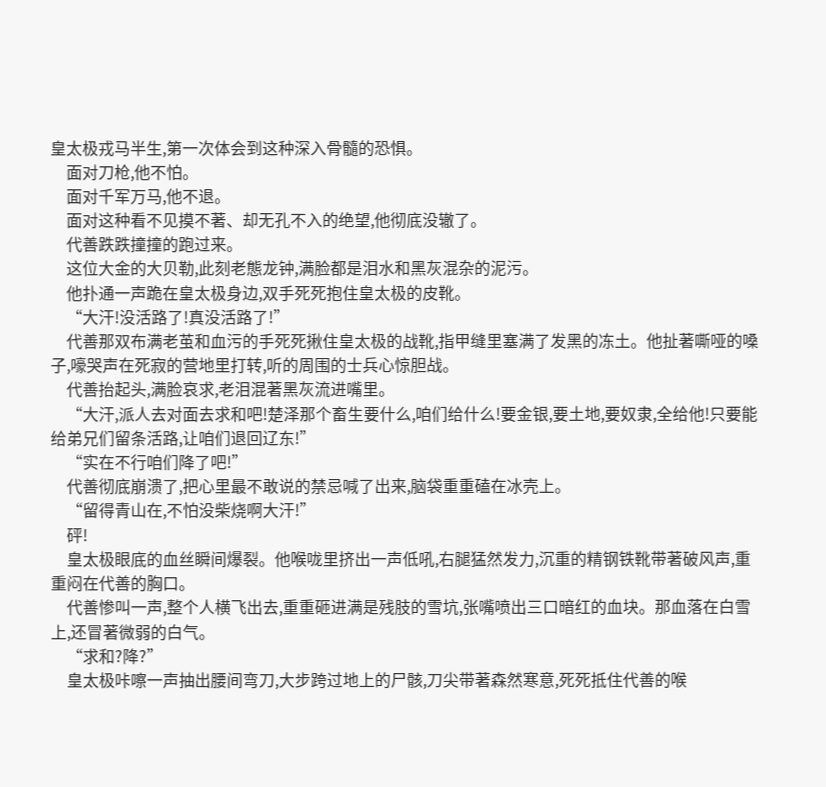皇太极戎马半生,第一次体会到这种深入骨髓的恐惧。
    面对刀枪,他不怕。
    面对千军万马,他不退。
    面对这种看不见摸不著、却无孔不入的绝望,他彻底没辙了。
    代善跌跌撞撞的跑过来。
    这位大金的大贝勒,此刻老態龙钟,满脸都是泪水和黑灰混杂的泥污。
    他扑通一声跪在皇太极身边,双手死死抱住皇太极的皮靴。
    “大汗!没活路了!真没活路了!”
    代善那双布满老茧和血污的手死死揪住皇太极的战靴,指甲缝里塞满了发黑的冻土。他扯著嘶哑的嗓子,嚎哭声在死寂的营地里打转,听的周围的士兵心惊胆战。
    代善抬起头,满脸哀求,老泪混著黑灰流进嘴里。
    “大汗,派人去对面去求和吧!楚泽那个畜生要什么,咱们给什么!要金银,要土地,要奴隶,全给他!只要能给弟兄们留条活路,让咱们退回辽东!”
    “实在不行咱们降了吧!”
    代善彻底崩溃了,把心里最不敢说的禁忌喊了出来,脑袋重重磕在冰壳上。
    “留得青山在,不怕没柴烧啊大汗!”
    砰!
    皇太极眼底的血丝瞬间爆裂。他喉咙里挤出一声低吼,右腿猛然发力,沉重的精钢铁靴带著破风声,重重闷在代善的胸口。
    代善惨叫一声,整个人横飞出去,重重砸进满是残肢的雪坑,张嘴喷出三口暗红的血块。那血落在白雪上,还冒著微弱的白气。
    “求和?降?”
    皇太极咔嚓一声抽出腰间弯刀,大步跨过地上的尸骸,刀尖带著森然寒意,死死抵住代善的喉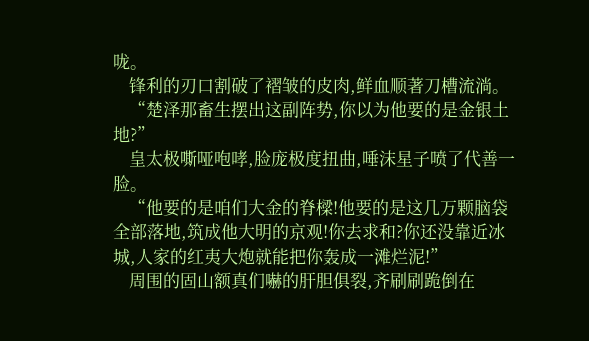咙。
    锋利的刃口割破了褶皱的皮肉,鲜血顺著刀槽流淌。
    “楚泽那畜生摆出这副阵势,你以为他要的是金银土地?”
    皇太极嘶哑咆哮,脸庞极度扭曲,唾沫星子喷了代善一脸。
    “他要的是咱们大金的脊樑!他要的是这几万颗脑袋全部落地,筑成他大明的京观!你去求和?你还没靠近冰城,人家的红夷大炮就能把你轰成一滩烂泥!”
    周围的固山额真们嚇的肝胆俱裂,齐刷刷跪倒在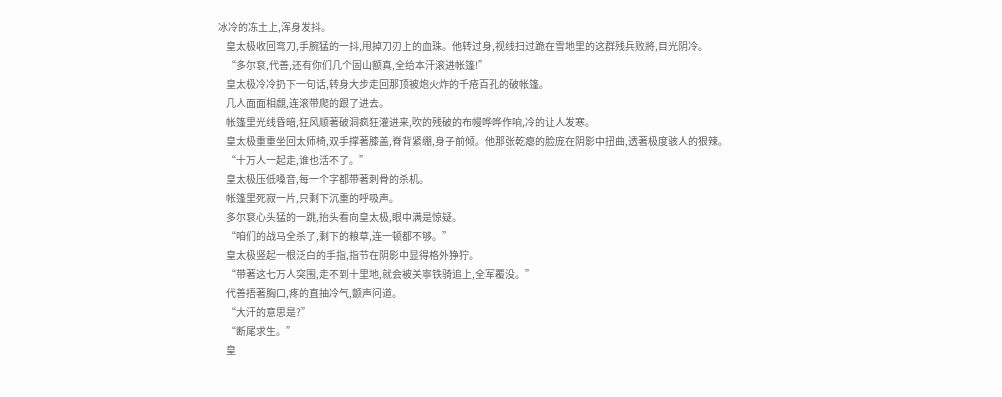冰冷的冻土上,浑身发抖。
    皇太极收回弯刀,手腕猛的一抖,甩掉刀刃上的血珠。他转过身,视线扫过跪在雪地里的这群残兵败將,目光阴冷。
    “多尔袞,代善,还有你们几个固山额真,全给本汗滚进帐篷!”
    皇太极冷冷扔下一句话,转身大步走回那顶被炮火炸的千疮百孔的破帐篷。
    几人面面相覷,连滚带爬的跟了进去。
    帐篷里光线昏暗,狂风顺著破洞疯狂灌进来,吹的残破的布幔哗哗作响,冷的让人发寒。
    皇太极重重坐回太师椅,双手撑著膝盖,脊背紧绷,身子前倾。他那张乾瘪的脸庞在阴影中扭曲,透著极度骇人的狠辣。
    “十万人一起走,谁也活不了。”
    皇太极压低嗓音,每一个字都带著刺骨的杀机。
    帐篷里死寂一片,只剩下沉重的呼吸声。
    多尔袞心头猛的一跳,抬头看向皇太极,眼中满是惊疑。
    “咱们的战马全杀了,剩下的粮草,连一顿都不够。”
    皇太极竖起一根泛白的手指,指节在阴影中显得格外狰狞。
    “带著这七万人突围,走不到十里地,就会被关寧铁骑追上,全军覆没。”
    代善捂著胸口,疼的直抽冷气,颤声问道。
    “大汗的意思是?”
    “断尾求生。”
    皇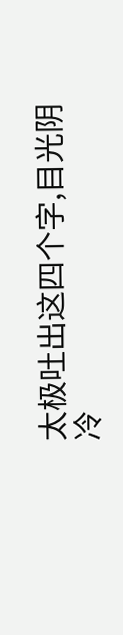太极吐出这四个字,目光阴冷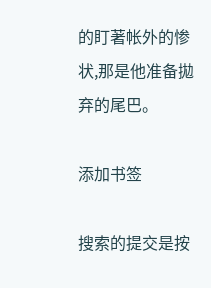的盯著帐外的惨状,那是他准备拋弃的尾巴。

添加书签

搜索的提交是按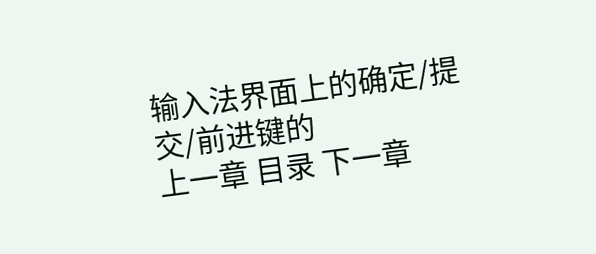输入法界面上的确定/提交/前进键的
上一章 目录 下一章